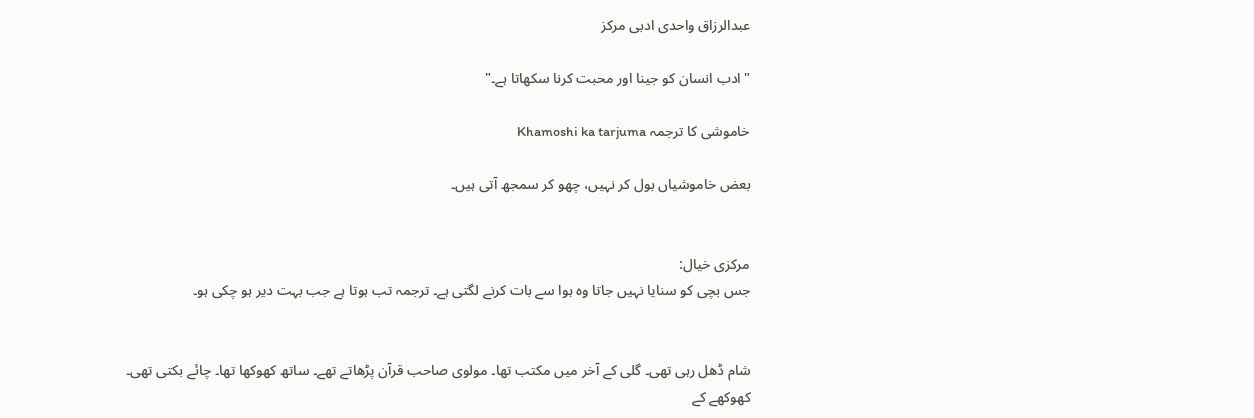عبدالرزاق واحدی ادبی مرکز

"ادب انسان کو جینا اور محبت کرنا سکھاتا ہے۔"

خاموشی کا ترجمہ Khamoshi ka tarjuma

بعض خاموشیاں بول کر نہیں، چھو کر سمجھ آتی ہیں۔


مرکزی خیال:
جس بچی کو سنایا نہیں جاتا وہ ہوا سے بات کرنے لگتی ہے۔ ترجمہ تب ہوتا ہے جب بہت دیر ہو چکی ہو۔


شام ڈھل رہی تھی۔ گلی کے آخر میں مکتب تھا۔ مولوی صاحب قرآن پڑھاتے تھے۔ ساتھ کھوکھا تھا۔ چائے بکتی تھی۔ کھوکھے کے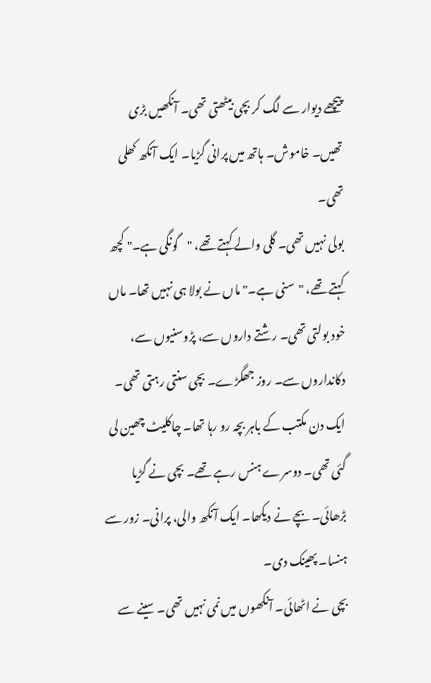پیچھے دیوار سے لگ کر بچی بیٹھتی تھی۔ آنکھیں بڑی تھیں۔ خاموش۔ ہاتھ میں پرانی گڑیا۔ ایک آنکھ کھلی تھی۔
بولی نہیں تھی۔ گلی والے کہتے تھے، "گونگی ہے۔" کچھ کہتے تھے، "سنی ہے۔" ماں نے بولا ہی نہیں تھا۔ ماں خود بولتی تھی۔ رشتے داروں سے، پڑوسنیوں سے، دکانداروں سے۔ روز جھگڑے۔ بچی سنتی رہتی تھی۔
ایک دن مکتب کے باہر بچہ رو رہا تھا۔ چاکلیٹ چھین لی گئی تھی۔ دوسرے ہنس رہے تھے۔ بچی نے گڑیا بڑھائی۔ بچے نے دیکھا۔ ایک آنکھ والی، پرانی۔ زور سے ہنسا۔ پھینک دی۔
بچی نے اٹھائی۔ آنکھوں میں نمی نہیں تھی۔ سینے سے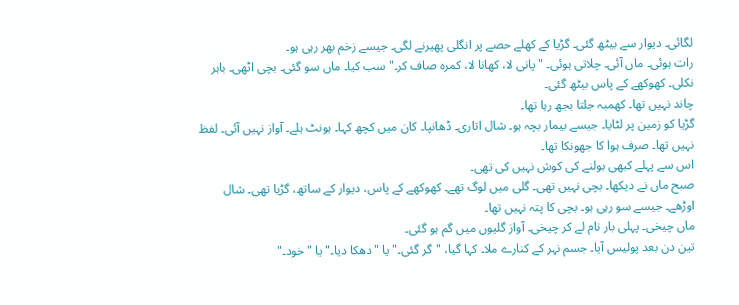لگائی۔ دیوار سے بیٹھ گئی۔ گڑیا کے کھلے حصے پر انگلی پھیرنے لگی۔ جیسے زخم بھر رہی ہو۔
رات ہوئی۔ ماں آئی۔ چلاتی ہوئی۔ "پانی لا، کھانا لا، کمرہ صاف کر۔" سب کیا۔ ماں سو گئی۔ بچی اٹھی۔ باہر نکلی۔ کھوکھے کے پاس بیٹھ گئی۔
چاند نہیں تھا۔ کھمبہ جلتا بجھ رہا تھا۔
گڑیا کو زمین پر لٹایا۔ جیسے بیمار بچہ ہو۔ شال اتاری۔ ڈھانپا۔ کان میں کچھ کہا۔ ہونٹ ہلے۔ آواز نہیں آئی۔ لفظ نہیں تھا۔ صرف ہوا کا جھونکا تھا۔
اس سے پہلے کبھی بولنے کی کوش نہیں کی تھی۔
صبح ماں نے دیکھا۔ بچی نہیں تھی۔ گلی میں لوگ تھے۔ کھوکھے کے پاس، دیوار کے ساتھ، گڑیا تھی۔ شال اوڑھے۔ جیسے سو رہی ہو۔ بچی کا پتہ نہیں تھا۔
ماں چیخی۔ پہلی بار نام لے کر چیخی۔ آواز گلیوں میں گم ہو گئی۔
تین دن بعد پولیس آیا۔ جسم نہر کے کنارے ملا۔ کہا گیا، "گر گئی۔" یا "دھکا دیا۔" یا "خود۔"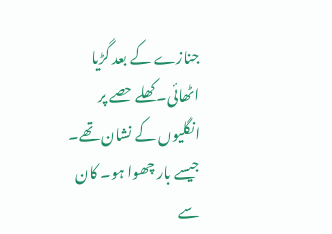جنازے کے بعد گڑیا اٹھائی۔ کھلے حصے پر انگلیوں کے نشان تھے۔ جیسے بار چھوا ہو۔ کان سے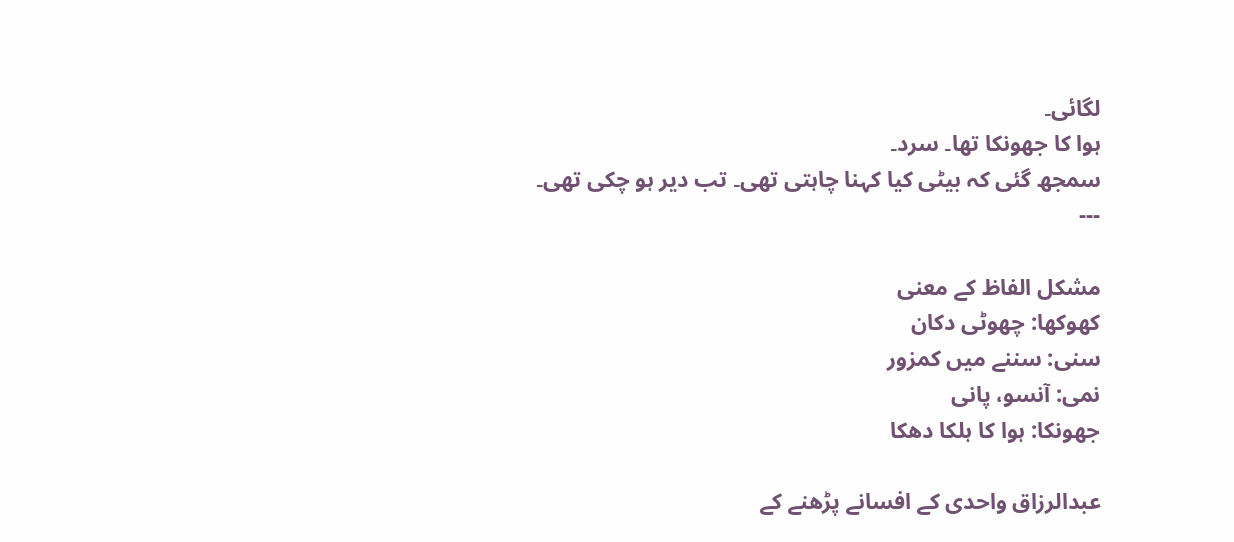لگائی۔
ہوا کا جھونکا تھا۔ سرد۔
سمجھ گئی کہ بیٹی کیا کہنا چاہتی تھی۔ تب دیر ہو چکی تھی۔
---

مشکل الفاظ کے معنی
کھوکھا: چھوٹی دکان
سنی: سننے میں کمزور
نمی: آنسو، پانی
جھونکا: ہوا کا ہلکا دھکا

عبدالرزاق واحدی کے افسانے پڑھنے کے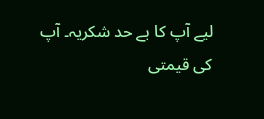لیے آپ کا بے حد شکریہ۔ آپ کی قیمتی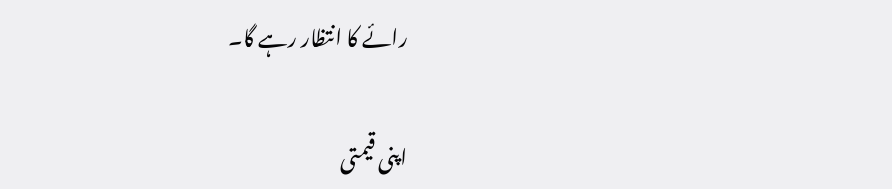رائے کا انتظار رہے گا۔

اپنی قیمتی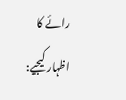رائے کا اظہار کیجیے: